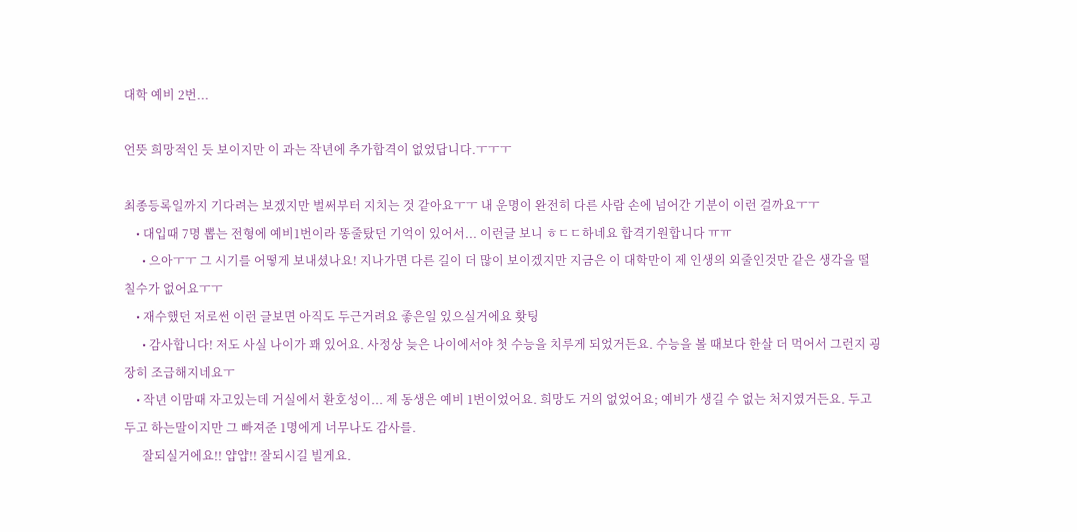대학 예비 2번...

언뜻 희망적인 듯 보이지만 이 과는 작년에 추가합격이 없었답니다.ㅜㅜㅜ

최종등록일까지 기다려는 보겠지만 벌써부터 지치는 것 같아요ㅜㅜ 내 운명이 완전히 다른 사람 손에 넘어간 기분이 이런 걸까요ㅜㅜ
    • 대입때 7명 뽑는 전형에 예비1번이라 똥줄탔던 기억이 있어서... 이런글 보니 ㅎㄷㄷ하네요 합격기원합니다 ㅠㅠ
      • 으아ㅜㅜ 그 시기를 어떻게 보내셨나요! 지나가면 다른 길이 더 많이 보이겠지만 지금은 이 대학만이 제 인생의 외줄인것만 같은 생각을 떨칠수가 없어요ㅜㅜ
    • 재수했던 저로썬 이런 글보면 아직도 두근거려요 좋은일 있으실거에요 홧팅
      • 감사합니다! 저도 사실 나이가 꽤 있어요. 사정상 늦은 나이에서야 첫 수능을 치루게 되었거든요. 수능을 볼 때보다 한살 더 먹어서 그런지 굉장히 조급해지네요ㅜ
    • 작년 이맘때 자고있는데 거실에서 환호성이... 제 동생은 예비 1번이었어요. 희망도 거의 없었어요; 예비가 생길 수 없는 처지였거든요. 두고두고 하는말이지만 그 빠져준 1명에게 너무나도 감사를.
      잘되실거에요!! 얍얍!! 잘되시길 빌게요.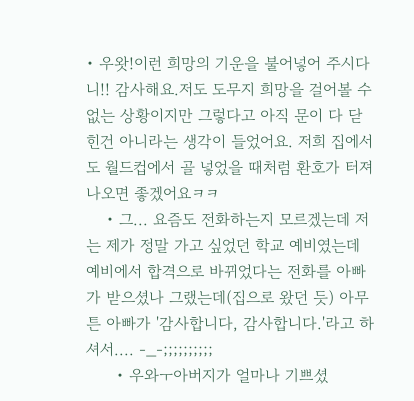• 우왓!이런 희망의 기운을 불어넣어 주시다니!! 감사해요.저도 도무지 희망을 걸어볼 수 없는 상황이지만 그렇다고 아직 문이 다 닫힌건 아니라는 생각이 들었어요. 저희 집에서도 월드컵에서 골 넣었을 때처럼 환호가 터져나오면 좋겠어요ㅋㅋ
    • 그... 요즘도 전화하는지 모르겠는데 저는 제가 정말 가고 싶었던 학교 예비였는데 예비에서 합격으로 바뀌었다는 전화를 아빠가 받으셨나 그랬는데(집으로 왔던 듯) 아무튼 아빠가 '감사합니다, 감사합니다.'라고 하셔서.... -_-;;;;;;;;;;
      • 우와ㅜ아버지가 얼마나 기쁘셨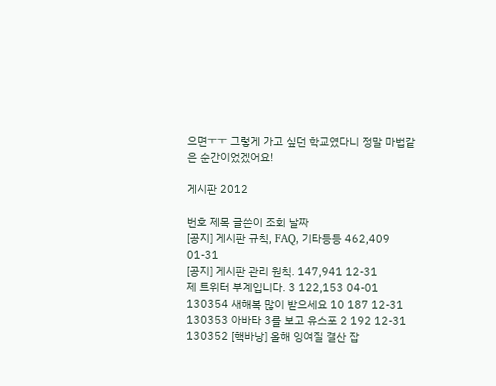으면ㅜㅜ 그렇게 가고 싶던 학교였다니 정말 마법같은 순간이었겠어요!

게시판 2012

번호 제목 글쓴이 조회 날짜
[공지] 게시판 규칙, FAQ, 기타등등 462,409 01-31
[공지] 게시판 관리 원칙. 147,941 12-31
제 트위터 부계입니다. 3 122,153 04-01
130354 새해복 많이 받으세요 10 187 12-31
130353 아바타 3를 보고 유스포 2 192 12-31
130352 [핵바낭] 올해 잉여질 결산 잡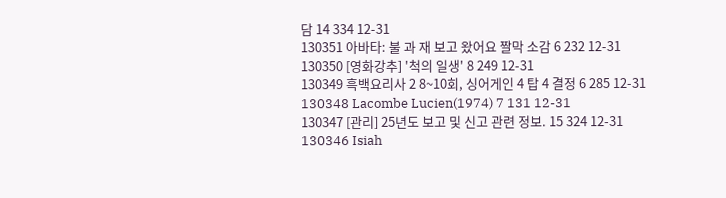담 14 334 12-31
130351 아바타: 불 과 재 보고 왔어요 짤막 소감 6 232 12-31
130350 [영화강추] '척의 일생' 8 249 12-31
130349 흑백요리사 2 8~10회, 싱어게인 4 탑 4 결정 6 285 12-31
130348 Lacombe Lucien(1974) 7 131 12-31
130347 [관리] 25년도 보고 및 신고 관련 정보. 15 324 12-31
130346 Isiah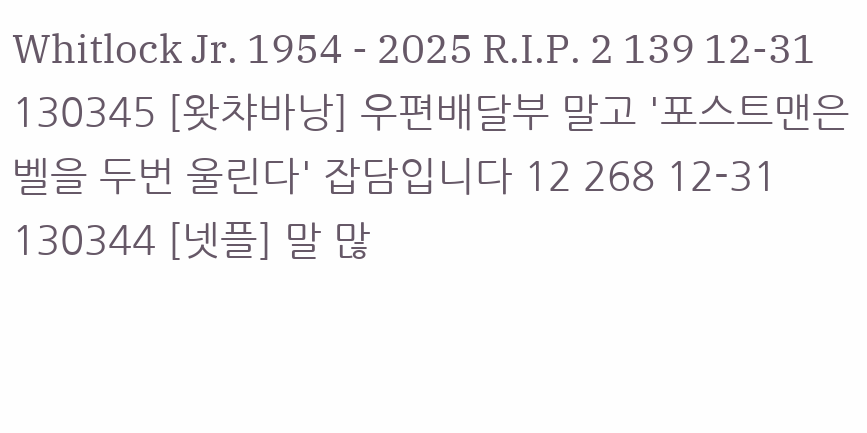Whitlock Jr. 1954 - 2025 R.I.P. 2 139 12-31
130345 [왓챠바낭] 우편배달부 말고 '포스트맨은 벨을 두번 울린다' 잡담입니다 12 268 12-31
130344 [넷플] 말 많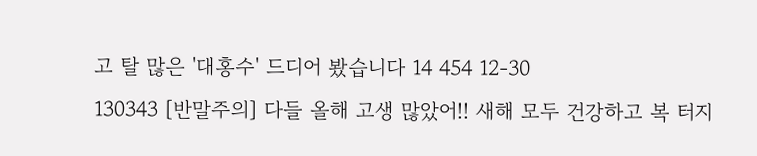고 탈 많은 '대홍수' 드디어 봤습니다 14 454 12-30
130343 [반말주의] 다들 올해 고생 많았어!! 새해 모두 건강하고 복 터지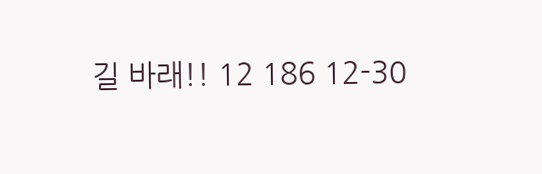길 바래!! 12 186 12-30